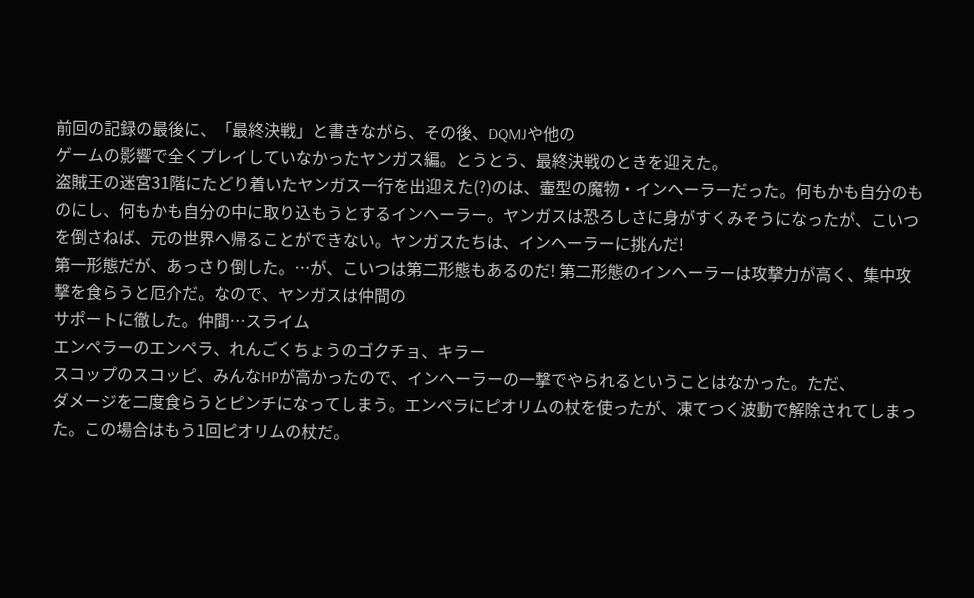前回の記録の最後に、「最終決戦」と書きながら、その後、DQMJや他の
ゲームの影響で全くプレイしていなかったヤンガス編。とうとう、最終決戦のときを迎えた。
盗賊王の迷宮31階にたどり着いたヤンガス一行を出迎えた(?)のは、壷型の魔物・インヘーラーだった。何もかも自分のものにし、何もかも自分の中に取り込もうとするインヘーラー。ヤンガスは恐ろしさに身がすくみそうになったが、こいつを倒さねば、元の世界へ帰ることができない。ヤンガスたちは、インヘーラーに挑んだ!
第一形態だが、あっさり倒した。…が、こいつは第二形態もあるのだ! 第二形態のインヘーラーは攻撃力が高く、集中攻撃を食らうと厄介だ。なので、ヤンガスは仲間の
サポートに徹した。仲間…スライム
エンペラーのエンペラ、れんごくちょうのゴクチョ、キラー
スコップのスコッピ、みんなHPが高かったので、インヘーラーの一撃でやられるということはなかった。ただ、
ダメージを二度食らうとピンチになってしまう。エンペラにピオリムの杖を使ったが、凍てつく波動で解除されてしまった。この場合はもう1回ピオリムの杖だ。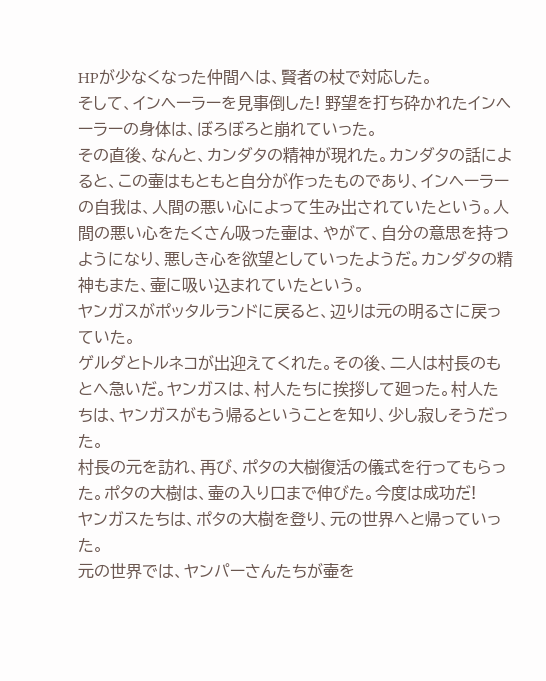HPが少なくなった仲間へは、賢者の杖で対応した。
そして、インヘーラーを見事倒した! 野望を打ち砕かれたインヘーラーの身体は、ぼろぼろと崩れていった。
その直後、なんと、カンダタの精神が現れた。カンダタの話によると、この壷はもともと自分が作ったものであり、インヘーラーの自我は、人間の悪い心によって生み出されていたという。人間の悪い心をたくさん吸った壷は、やがて、自分の意思を持つようになり、悪しき心を欲望としていったようだ。カンダタの精神もまた、壷に吸い込まれていたという。
ヤンガスがポッタルランドに戻ると、辺りは元の明るさに戻っていた。
ゲルダとトルネコが出迎えてくれた。その後、二人は村長のもとへ急いだ。ヤンガスは、村人たちに挨拶して廻った。村人たちは、ヤンガスがもう帰るということを知り、少し寂しそうだった。
村長の元を訪れ、再び、ポタの大樹復活の儀式を行ってもらった。ポタの大樹は、壷の入り口まで伸びた。今度は成功だ!
ヤンガスたちは、ポタの大樹を登り、元の世界へと帰っていった。
元の世界では、ヤンパーさんたちが壷を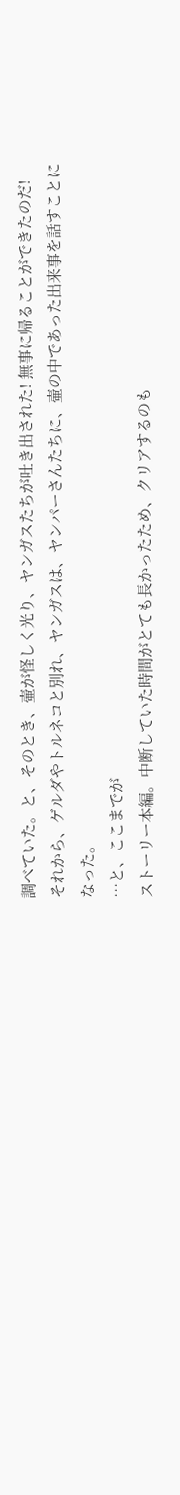調べていた。と、そのとき、壷が怪しく光り、ヤンガスたちが吐き出された! 無事に帰ることができたのだ!
それから、ゲルダやトルネコと別れ、ヤンガスは、ヤンパーさんたちに、壷の中であった出来事を話すことになった。
…と、ここまでが
ストーリー本編。中断していた時間がとても長かったため、クリアするのも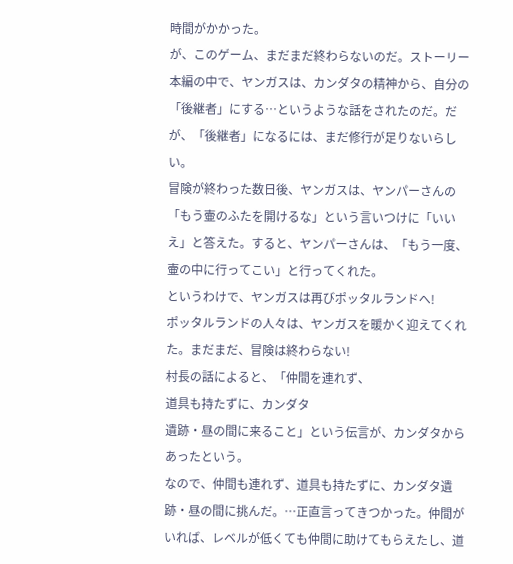時間がかかった。
が、このゲーム、まだまだ終わらないのだ。ストーリー本編の中で、ヤンガスは、カンダタの精神から、自分の「後継者」にする…というような話をされたのだ。だが、「後継者」になるには、まだ修行が足りないらしい。
冒険が終わった数日後、ヤンガスは、ヤンパーさんの「もう壷のふたを開けるな」という言いつけに「いいえ」と答えた。すると、ヤンパーさんは、「もう一度、壷の中に行ってこい」と行ってくれた。
というわけで、ヤンガスは再びポッタルランドへ!
ポッタルランドの人々は、ヤンガスを暖かく迎えてくれた。まだまだ、冒険は終わらない!
村長の話によると、「仲間を連れず、
道具も持たずに、カンダタ
遺跡・昼の間に来ること」という伝言が、カンダタからあったという。
なので、仲間も連れず、道具も持たずに、カンダタ遺跡・昼の間に挑んだ。…正直言ってきつかった。仲間がいれば、レベルが低くても仲間に助けてもらえたし、道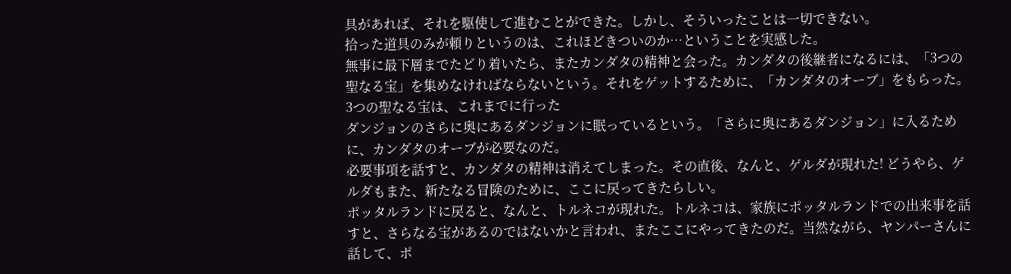具があれば、それを駆使して進むことができた。しかし、そういったことは一切できない。
拾った道具のみが頼りというのは、これほどきついのか…ということを実感した。
無事に最下層までたどり着いたら、またカンダタの精神と会った。カンダタの後継者になるには、「3つの聖なる宝」を集めなければならないという。それをゲットするために、「カンダタのオーブ」をもらった。3つの聖なる宝は、これまでに行った
ダンジョンのさらに奥にあるダンジョンに眠っているという。「さらに奥にあるダンジョン」に入るために、カンダタのオーブが必要なのだ。
必要事項を話すと、カンダタの精神は消えてしまった。その直後、なんと、ゲルダが現れた! どうやら、ゲルダもまた、新たなる冒険のために、ここに戻ってきたらしい。
ポッタルランドに戻ると、なんと、トルネコが現れた。トルネコは、家族にポッタルランドでの出来事を話すと、さらなる宝があるのではないかと言われ、またここにやってきたのだ。当然ながら、ヤンパーさんに話して、ポ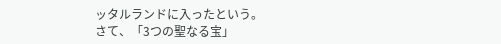ッタルランドに入ったという。
さて、「3つの聖なる宝」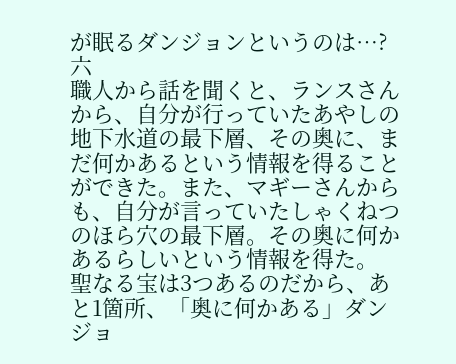が眠るダンジョンというのは…?
六
職人から話を聞くと、ランスさんから、自分が行っていたあやしの地下水道の最下層、その奥に、まだ何かあるという情報を得ることができた。また、マギーさんからも、自分が言っていたしゃくねつのほら穴の最下層。その奥に何かあるらしいという情報を得た。
聖なる宝は3つあるのだから、あと1箇所、「奥に何かある」ダンジョ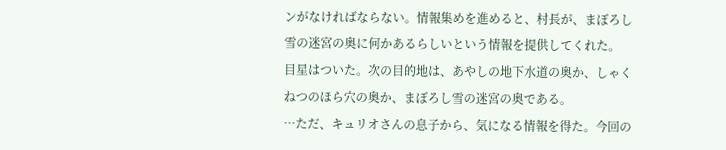ンがなければならない。情報集めを進めると、村長が、まぼろし雪の迷宮の奥に何かあるらしいという情報を提供してくれた。
目星はついた。次の目的地は、あやしの地下水道の奥か、しゃくねつのほら穴の奥か、まぼろし雪の迷宮の奥である。
…ただ、キュリオさんの息子から、気になる情報を得た。今回の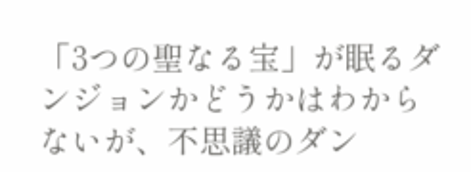「3つの聖なる宝」が眠るダンジョンかどうかはわからないが、不思議のダン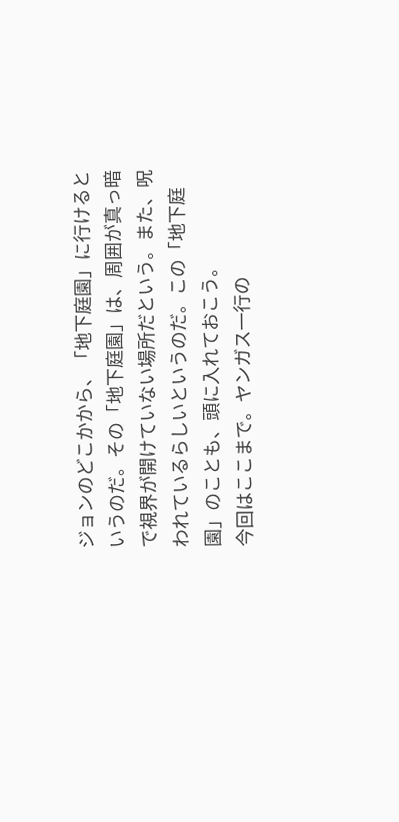ジョンのどこかから、「地下庭園」に行けるというのだ。その「地下庭園」は、周囲が真っ暗で視界が開けていない場所だという。また、呪われているらしいというのだ。この「地下庭園」のことも、頭に入れておこう。
今回はここまで。ヤンガス一行の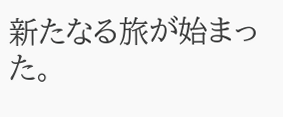新たなる旅が始まった。